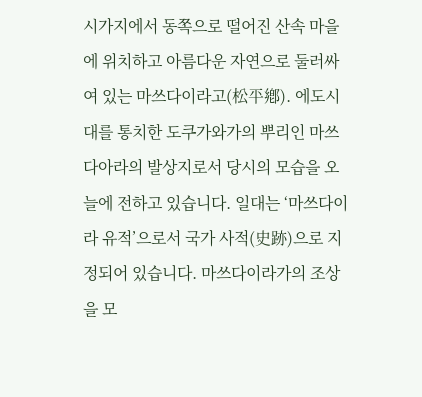시가지에서 동쪽으로 떨어진 산속 마을에 위치하고 아름다운 자연으로 둘러싸여 있는 마쓰다이라고(松平鄕). 에도시대를 통치한 도쿠가와가의 뿌리인 마쓰다아라의 발상지로서 당시의 모습을 오늘에 전하고 있습니다. 일대는 ‘마쓰다이라 유적’으로서 국가 사적(史跡)으로 지정되어 있습니다. 마쓰다이라가의 조상을 모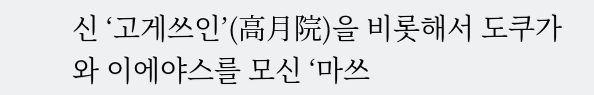신 ‘고게쓰인’(高月院)을 비롯해서 도쿠가와 이에야스를 모신 ‘마쓰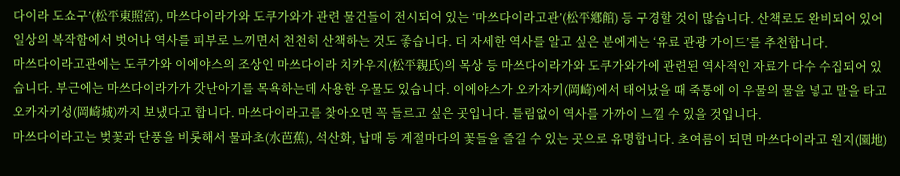다이라 도쇼구’(松平東照宮), 마쓰다이라가와 도쿠가와가 관련 물건들이 전시되어 있는 ‘마쓰다이라고관’(松平鄕館) 등 구경할 것이 많습니다. 산책로도 완비되어 있어 일상의 복작함에서 벗어나 역사를 피부로 느끼면서 천천히 산책하는 것도 좋습니다. 더 자세한 역사를 알고 싶은 분에게는 ‘유료 관광 가이드’를 추천합니다.
마쓰다이라고관에는 도쿠가와 이에야스의 조상인 마쓰다이라 치카우지(松平親氏)의 목상 등 마쓰다이라가와 도쿠가와가에 관련된 역사적인 자료가 다수 수집되어 있습니다. 부근에는 마쓰다이라가가 갓난아기를 목욕하는데 사용한 우물도 있습니다. 이에야스가 오카자키(岡崎)에서 태어났을 때 죽통에 이 우물의 물을 넣고 말을 타고 오카자키성(岡崎城)까지 보냈다고 합니다. 마쓰다이라고를 찾아오면 꼭 들르고 싶은 곳입니다. 틀림없이 역사를 가까이 느낄 수 있을 것입니다.
마쓰다이라고는 벚꽃과 단풍을 비롯해서 물파초(水芭蕉), 석산화, 납매 등 계절마다의 꽃들을 즐길 수 있는 곳으로 유명합니다. 초여름이 되면 마쓰다이라고 원지(園地)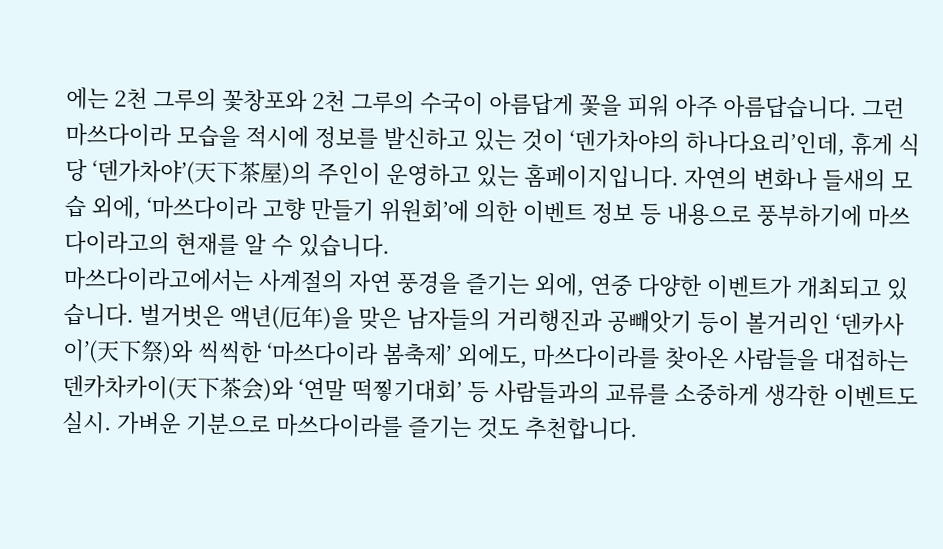에는 2천 그루의 꽃창포와 2천 그루의 수국이 아름답게 꽃을 피워 아주 아름답습니다. 그런 마쓰다이라 모습을 적시에 정보를 발신하고 있는 것이 ‘덴가차야의 하나다요리’인데, 휴게 식당 ‘덴가차야’(天下茶屋)의 주인이 운영하고 있는 홈페이지입니다. 자연의 변화나 들새의 모습 외에, ‘마쓰다이라 고향 만들기 위원회’에 의한 이벤트 정보 등 내용으로 풍부하기에 마쓰다이라고의 현재를 알 수 있습니다.
마쓰다이라고에서는 사계절의 자연 풍경을 즐기는 외에, 연중 다양한 이벤트가 개최되고 있습니다. 벌거벗은 액년(厄年)을 맞은 남자들의 거리행진과 공빼앗기 등이 볼거리인 ‘덴카사이’(天下祭)와 씩씩한 ‘마쓰다이라 봄축제’ 외에도, 마쓰다이라를 찾아온 사람들을 대접하는 덴카차카이(天下茶会)와 ‘연말 떡찧기대회’ 등 사람들과의 교류를 소중하게 생각한 이벤트도 실시. 가벼운 기분으로 마쓰다이라를 즐기는 것도 추천합니다.